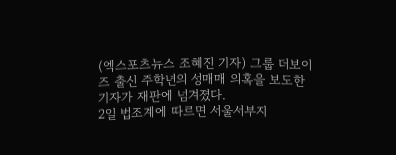(엑스포츠뉴스 조혜진 기자) 그룹 더보이즈 출신 주학년의 성매매 의혹을 보도한 기자가 재판에 넘겨졌다.
2일 법조계에 따르면 서울서부지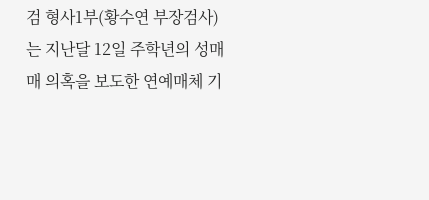검 형사1부(황수연 부장검사)는 지난달 12일 주학년의 성매매 의혹을 보도한 연예매체 기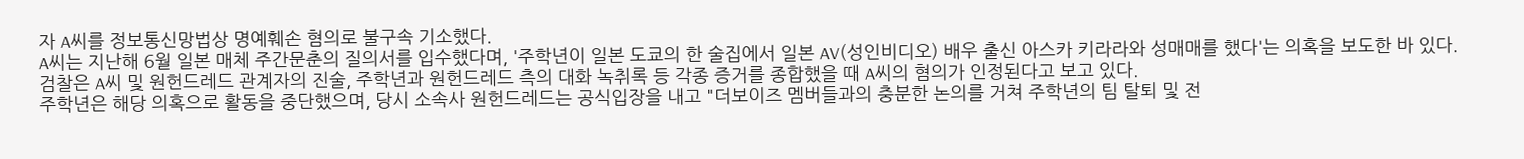자 A씨를 정보통신망법상 명예훼손 혐의로 불구속 기소했다.
A씨는 지난해 6월 일본 매체 주간문춘의 질의서를 입수했다며, '주학년이 일본 도쿄의 한 술집에서 일본 AV(성인비디오) 배우 출신 아스카 키라라와 성매매를 했다'는 의혹을 보도한 바 있다.
검찰은 A씨 및 원헌드레드 관계자의 진술, 주학년과 원헌드레드 측의 대화 녹취록 등 각종 증거를 종합했을 때 A씨의 혐의가 인정된다고 보고 있다.
주학년은 해당 의혹으로 활동을 중단했으며, 당시 소속사 원헌드레드는 공식입장을 내고 "더보이즈 멤버들과의 충분한 논의를 거쳐 주학년의 팀 탈퇴 및 전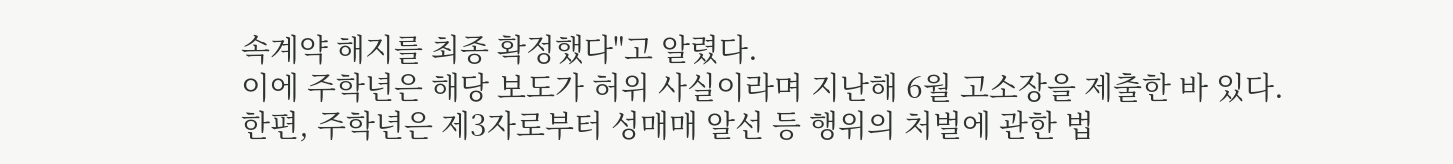속계약 해지를 최종 확정했다"고 알렸다.
이에 주학년은 해당 보도가 허위 사실이라며 지난해 6월 고소장을 제출한 바 있다.
한편, 주학년은 제3자로부터 성매매 알선 등 행위의 처벌에 관한 법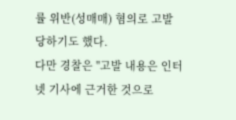률 위반(성매매) 혐의로 고발 당하기도 했다.
다만 경찰은 "고발 내용은 인터넷 기사에 근거한 것으로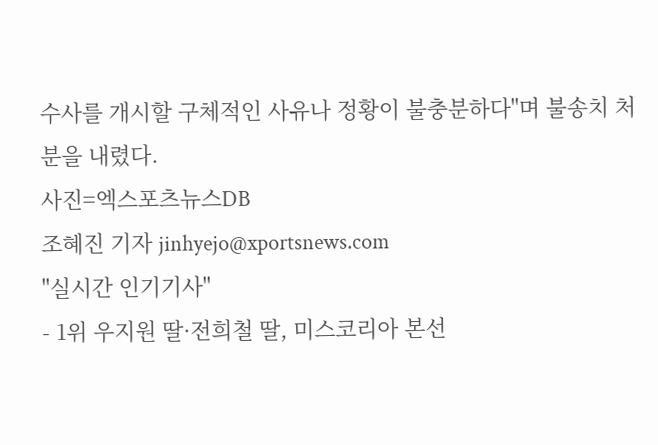수사를 개시할 구체적인 사유나 정황이 불충분하다"며 불송치 처분을 내렸다.
사진=엑스포츠뉴스DB
조혜진 기자 jinhyejo@xportsnews.com
"실시간 인기기사"
- 1위 우지원 딸·전희철 딸, 미스코리아 본선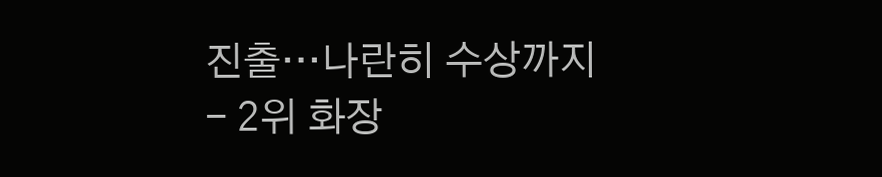진출…나란히 수상까지
- 2위 화장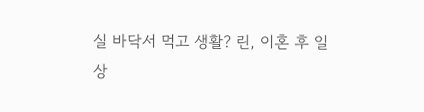실 바닥서 먹고 생활? 린, 이혼 후 일상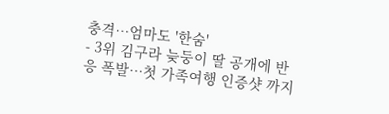충격…엄마도 '한숨'
- 3위 김구라 늦둥이 딸 공개에 반응 폭발…첫 가족여행 인증샷 까지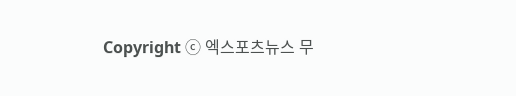Copyright ⓒ 엑스포츠뉴스 무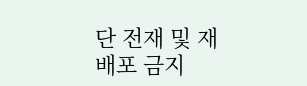단 전재 및 재배포 금지